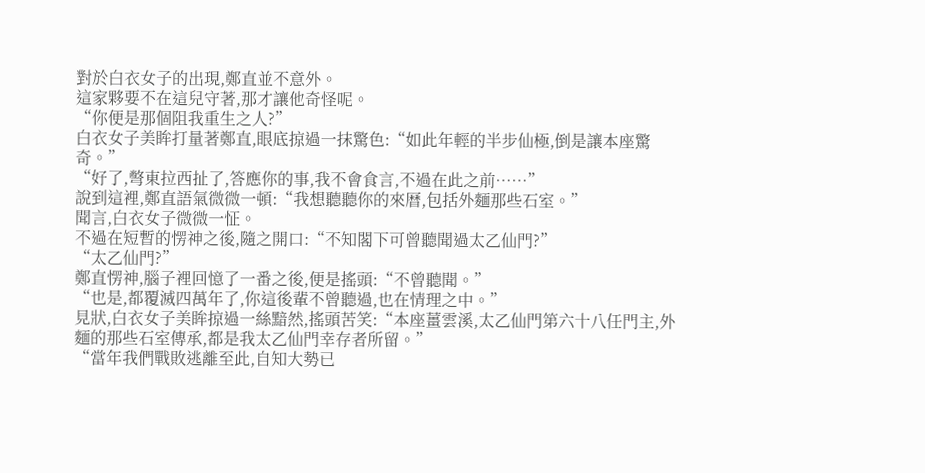對於白衣女子的出現,鄭直並不意外。
這家夥要不在這兒守著,那才讓他奇怪呢。
“你便是那個阻我重生之人?”
白衣女子美眸打量著鄭直,眼底掠過一抹驚色:“如此年輕的半步仙極,倒是讓本座驚奇。”
“好了,彆東拉西扯了,答應你的事,我不會食言,不過在此之前……”
說到這裡,鄭直語氣微微一頓:“我想聽聽你的來曆,包括外麵那些石室。”
聞言,白衣女子微微一怔。
不過在短暫的愣神之後,隨之開口:“不知閣下可曾聽聞過太乙仙門?”
“太乙仙門?”
鄭直愣神,腦子裡回憶了一番之後,便是搖頭:“不曾聽聞。”
“也是,都覆滅四萬年了,你這後輩不曾聽過,也在情理之中。”
見狀,白衣女子美眸掠過一絲黯然,搖頭苦笑:“本座薑雲溪,太乙仙門第六十八任門主,外麵的那些石室傳承,都是我太乙仙門幸存者所留。”
“當年我們戰敗逃離至此,自知大勢已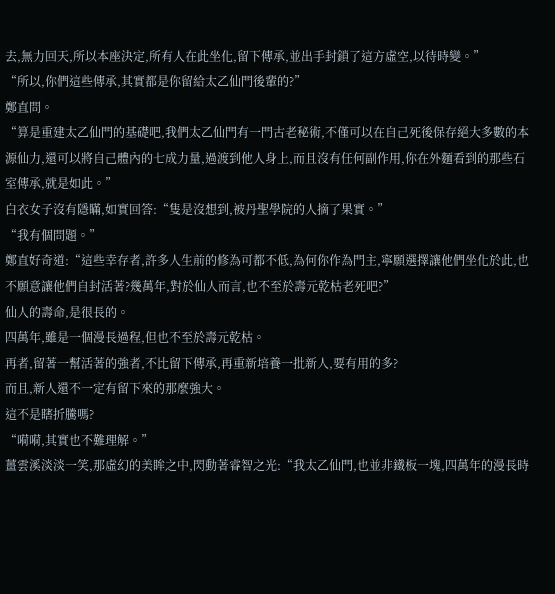去,無力回天,所以本座決定,所有人在此坐化,留下傳承,並出手封鎖了這方虛空,以待時變。”
“所以,你們這些傳承,其實都是你留給太乙仙門後輩的?”
鄭直問。
“算是重建太乙仙門的基礎吧,我們太乙仙門有一門古老秘術,不僅可以在自己死後保存絕大多數的本源仙力,還可以將自己體內的七成力量,過渡到他人身上,而且沒有任何副作用,你在外麵看到的那些石室傳承,就是如此。”
白衣女子沒有隱瞞,如實回答:“隻是沒想到,被丹聖學院的人摘了果實。”
“我有個問題。”
鄭直好奇道:“這些幸存者,許多人生前的修為可都不低,為何你作為門主,寧願選擇讓他們坐化於此,也不願意讓他們自封活著?幾萬年,對於仙人而言,也不至於壽元乾枯老死吧?”
仙人的壽命,是很長的。
四萬年,雖是一個漫長過程,但也不至於壽元乾枯。
再者,留著一幫活著的強者,不比留下傳承,再重新培養一批新人,要有用的多?
而且,新人還不一定有留下來的那麼強大。
這不是瞎折騰嗎?
“嗬嗬,其實也不難理解。”
薑雲溪淡淡一笑,那虛幻的美眸之中,閃動著睿智之光:“我太乙仙門,也並非鐵板一塊,四萬年的漫長時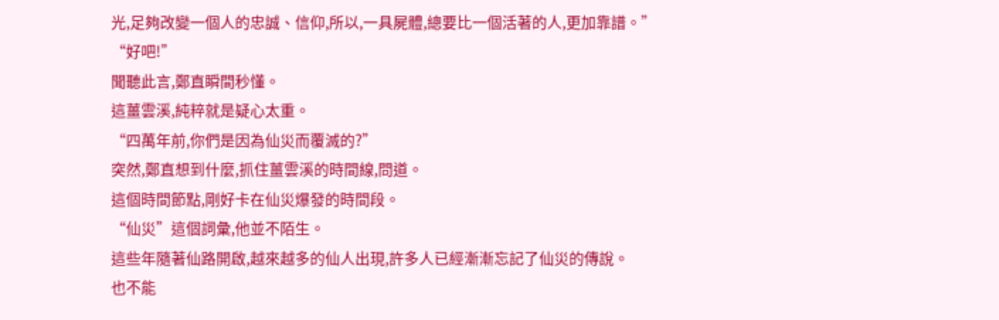光,足夠改變一個人的忠誠、信仰,所以,一具屍體,總要比一個活著的人,更加靠譜。”
“好吧!”
聞聽此言,鄭直瞬間秒懂。
這薑雲溪,純粹就是疑心太重。
“四萬年前,你們是因為仙災而覆滅的?”
突然,鄭直想到什麼,抓住薑雲溪的時間線,問道。
這個時間節點,剛好卡在仙災爆發的時間段。
“仙災”這個詞彙,他並不陌生。
這些年隨著仙路開啟,越來越多的仙人出現,許多人已經漸漸忘記了仙災的傳說。
也不能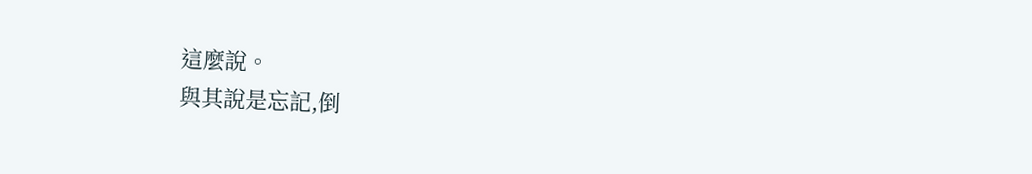這麼說。
與其說是忘記,倒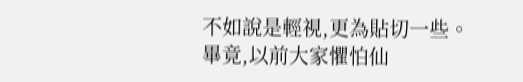不如說是輕視,更為貼切一些。
畢竟,以前大家懼怕仙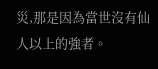災,那是因為當世沒有仙人以上的強者。